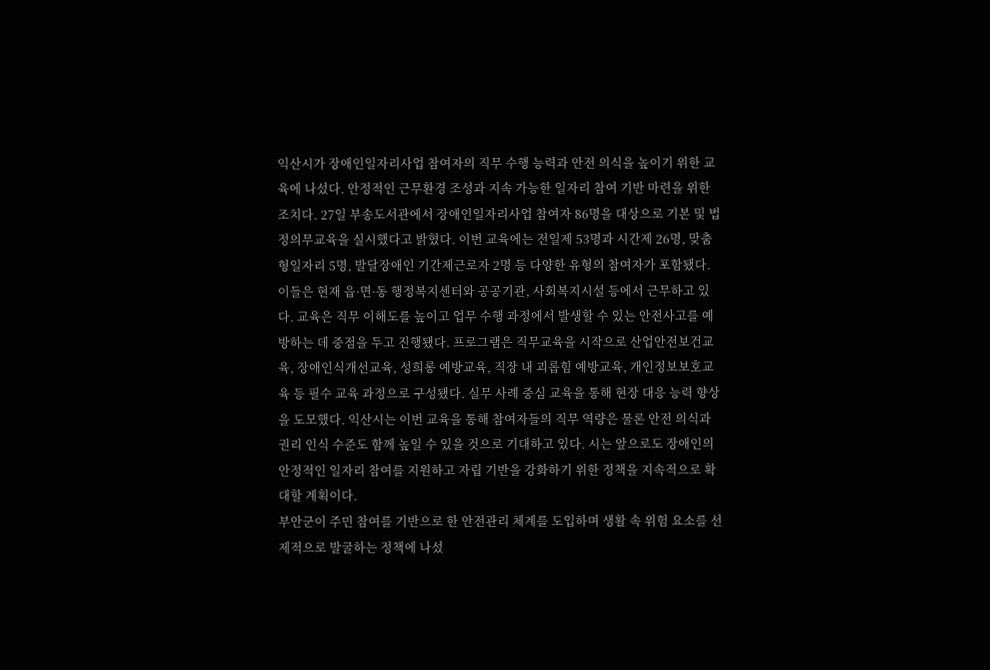익산시가 장애인일자리사업 참여자의 직무 수행 능력과 안전 의식을 높이기 위한 교육에 나섰다. 안정적인 근무환경 조성과 지속 가능한 일자리 참여 기반 마련을 위한 조치다. 27일 부송도서관에서 장애인일자리사업 참여자 86명을 대상으로 기본 및 법정의무교육을 실시했다고 밝혔다. 이번 교육에는 전일제 53명과 시간제 26명, 맞춤형일자리 5명, 발달장애인 기간제근로자 2명 등 다양한 유형의 참여자가 포함됐다. 이들은 현재 읍·면·동 행정복지센터와 공공기관, 사회복지시설 등에서 근무하고 있다. 교육은 직무 이해도를 높이고 업무 수행 과정에서 발생할 수 있는 안전사고를 예방하는 데 중점을 두고 진행됐다. 프로그램은 직무교육을 시작으로 산업안전보건교육, 장애인식개선교육, 성희롱 예방교육, 직장 내 괴롭힘 예방교육, 개인정보보호교육 등 필수 교육 과정으로 구성됐다. 실무 사례 중심 교육을 통해 현장 대응 능력 향상을 도모했다. 익산시는 이번 교육을 통해 참여자들의 직무 역량은 물론 안전 의식과 권리 인식 수준도 함께 높일 수 있을 것으로 기대하고 있다. 시는 앞으로도 장애인의 안정적인 일자리 참여를 지원하고 자립 기반을 강화하기 위한 정책을 지속적으로 확대할 계획이다.
부안군이 주민 참여를 기반으로 한 안전관리 체계를 도입하며 생활 속 위험 요소를 선제적으로 발굴하는 정책에 나섰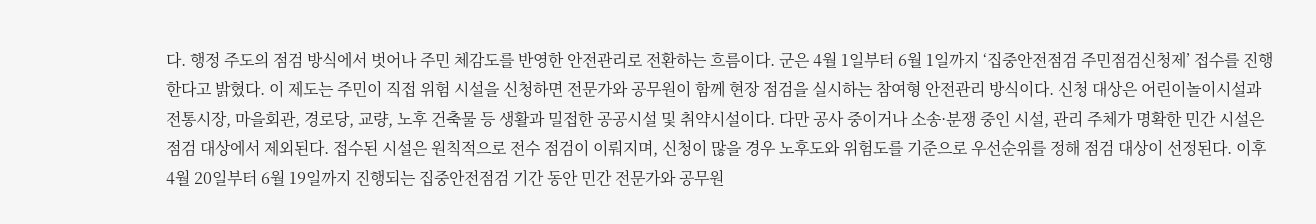다. 행정 주도의 점검 방식에서 벗어나 주민 체감도를 반영한 안전관리로 전환하는 흐름이다. 군은 4월 1일부터 6월 1일까지 ‘집중안전점검 주민점검신청제’ 접수를 진행한다고 밝혔다. 이 제도는 주민이 직접 위험 시설을 신청하면 전문가와 공무원이 함께 현장 점검을 실시하는 참여형 안전관리 방식이다. 신청 대상은 어린이놀이시설과 전통시장, 마을회관, 경로당, 교량, 노후 건축물 등 생활과 밀접한 공공시설 및 취약시설이다. 다만 공사 중이거나 소송·분쟁 중인 시설, 관리 주체가 명확한 민간 시설은 점검 대상에서 제외된다. 접수된 시설은 원칙적으로 전수 점검이 이뤄지며, 신청이 많을 경우 노후도와 위험도를 기준으로 우선순위를 정해 점검 대상이 선정된다. 이후 4월 20일부터 6월 19일까지 진행되는 집중안전점검 기간 동안 민간 전문가와 공무원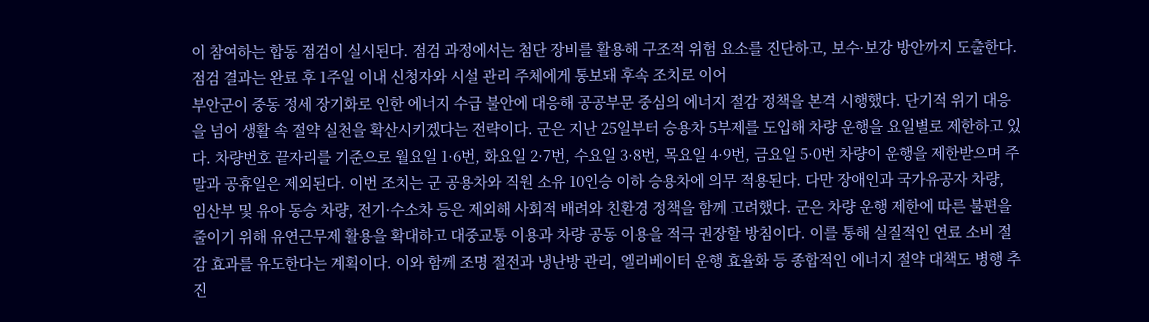이 참여하는 합동 점검이 실시된다. 점검 과정에서는 첨단 장비를 활용해 구조적 위험 요소를 진단하고, 보수·보강 방안까지 도출한다. 점검 결과는 완료 후 1주일 이내 신청자와 시설 관리 주체에게 통보돼 후속 조치로 이어
부안군이 중동 정세 장기화로 인한 에너지 수급 불안에 대응해 공공부문 중심의 에너지 절감 정책을 본격 시행했다. 단기적 위기 대응을 넘어 생활 속 절약 실천을 확산시키겠다는 전략이다. 군은 지난 25일부터 승용차 5부제를 도입해 차량 운행을 요일별로 제한하고 있다. 차량번호 끝자리를 기준으로 월요일 1·6번, 화요일 2·7번, 수요일 3·8번, 목요일 4·9번, 금요일 5·0번 차량이 운행을 제한받으며 주말과 공휴일은 제외된다. 이번 조치는 군 공용차와 직원 소유 10인승 이하 승용차에 의무 적용된다. 다만 장애인과 국가유공자 차량, 임산부 및 유아 동승 차량, 전기·수소차 등은 제외해 사회적 배려와 친환경 정책을 함께 고려했다. 군은 차량 운행 제한에 따른 불편을 줄이기 위해 유연근무제 활용을 확대하고 대중교통 이용과 차량 공동 이용을 적극 권장할 방침이다. 이를 통해 실질적인 연료 소비 절감 효과를 유도한다는 계획이다. 이와 함께 조명 절전과 냉난방 관리, 엘리베이터 운행 효율화 등 종합적인 에너지 절약 대책도 병행 추진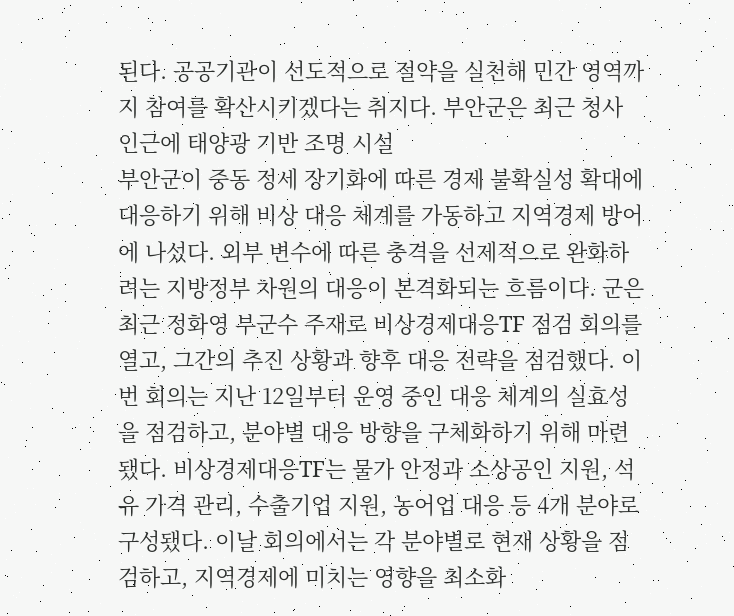된다. 공공기관이 선도적으로 절약을 실천해 민간 영역까지 참여를 확산시키겠다는 취지다. 부안군은 최근 청사 인근에 태양광 기반 조명 시설
부안군이 중동 정세 장기화에 따른 경제 불확실성 확대에 대응하기 위해 비상 대응 체계를 가동하고 지역경제 방어에 나섰다. 외부 변수에 따른 충격을 선제적으로 완화하려는 지방정부 차원의 대응이 본격화되는 흐름이다. 군은 최근 정화영 부군수 주재로 비상경제대응TF 점검 회의를 열고, 그간의 추진 상황과 향후 대응 전략을 점검했다. 이번 회의는 지난 12일부터 운영 중인 대응 체계의 실효성을 점검하고, 분야별 대응 방향을 구체화하기 위해 마련됐다. 비상경제대응TF는 물가 안정과 소상공인 지원, 석유 가격 관리, 수출기업 지원, 농어업 대응 등 4개 분야로 구성됐다. 이날 회의에서는 각 분야별로 현재 상황을 점검하고, 지역경제에 미치는 영향을 최소화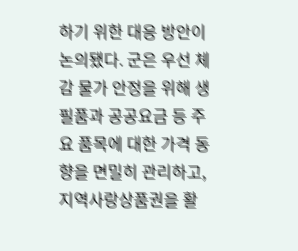하기 위한 대응 방안이 논의됐다. 군은 우선 체감 물가 안정을 위해 생필품과 공공요금 등 주요 품목에 대한 가격 동향을 면밀히 관리하고, 지역사랑상품권을 활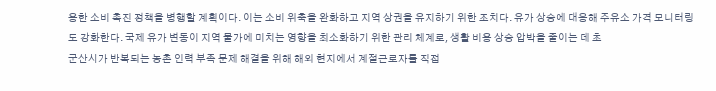용한 소비 촉진 정책을 병행할 계획이다. 이는 소비 위축을 완화하고 지역 상권을 유지하기 위한 조치다. 유가 상승에 대응해 주유소 가격 모니터링도 강화한다. 국제 유가 변동이 지역 물가에 미치는 영향을 최소화하기 위한 관리 체계로, 생활 비용 상승 압박을 줄이는 데 초
군산시가 반복되는 농촌 인력 부족 문제 해결을 위해 해외 현지에서 계절근로자를 직접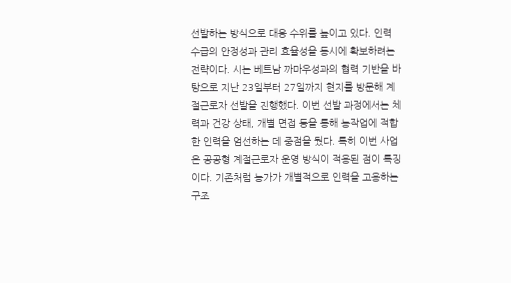선발하는 방식으로 대응 수위를 높이고 있다. 인력 수급의 안정성과 관리 효율성을 동시에 확보하려는 전략이다. 시는 베트남 까마우성과의 협력 기반을 바탕으로 지난 23일부터 27일까지 현지를 방문해 계절근로자 선발을 진행했다. 이번 선발 과정에서는 체력과 건강 상태, 개별 면접 등을 통해 농작업에 적합한 인력을 엄선하는 데 중점을 뒀다. 특히 이번 사업은 공공형 계절근로자 운영 방식이 적용된 점이 특징이다. 기존처럼 농가가 개별적으로 인력을 고용하는 구조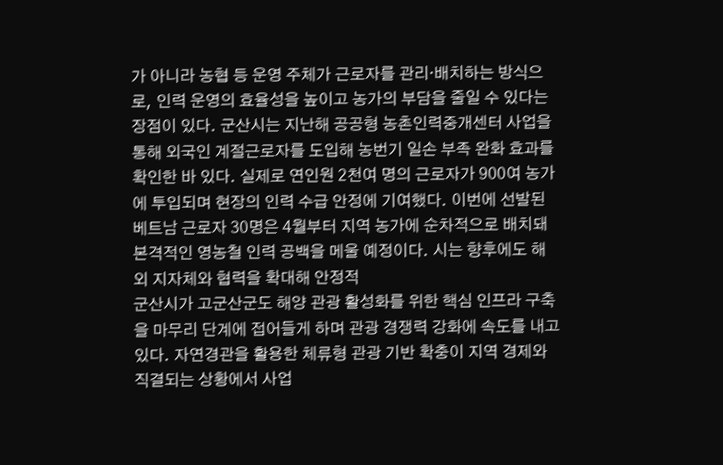가 아니라 농협 등 운영 주체가 근로자를 관리·배치하는 방식으로, 인력 운영의 효율성을 높이고 농가의 부담을 줄일 수 있다는 장점이 있다. 군산시는 지난해 공공형 농촌인력중개센터 사업을 통해 외국인 계절근로자를 도입해 농번기 일손 부족 완화 효과를 확인한 바 있다. 실제로 연인원 2천여 명의 근로자가 900여 농가에 투입되며 현장의 인력 수급 안정에 기여했다. 이번에 선발된 베트남 근로자 30명은 4월부터 지역 농가에 순차적으로 배치돼 본격적인 영농철 인력 공백을 메울 예정이다. 시는 향후에도 해외 지자체와 협력을 확대해 안정적
군산시가 고군산군도 해양 관광 활성화를 위한 핵심 인프라 구축을 마무리 단계에 접어들게 하며 관광 경쟁력 강화에 속도를 내고 있다. 자연경관을 활용한 체류형 관광 기반 확충이 지역 경제와 직결되는 상황에서 사업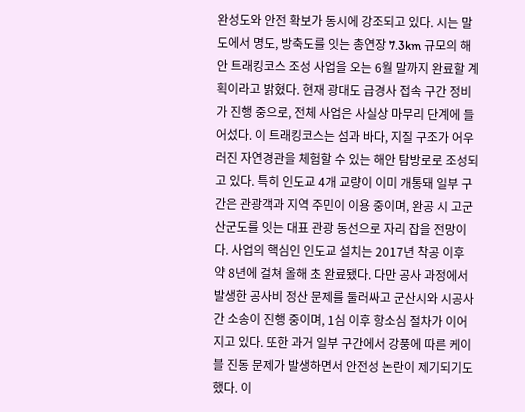완성도와 안전 확보가 동시에 강조되고 있다. 시는 말도에서 명도, 방축도를 잇는 총연장 7.3km 규모의 해안 트래킹코스 조성 사업을 오는 6월 말까지 완료할 계획이라고 밝혔다. 현재 광대도 급경사 접속 구간 정비가 진행 중으로, 전체 사업은 사실상 마무리 단계에 들어섰다. 이 트래킹코스는 섬과 바다, 지질 구조가 어우러진 자연경관을 체험할 수 있는 해안 탐방로로 조성되고 있다. 특히 인도교 4개 교량이 이미 개통돼 일부 구간은 관광객과 지역 주민이 이용 중이며, 완공 시 고군산군도를 잇는 대표 관광 동선으로 자리 잡을 전망이다. 사업의 핵심인 인도교 설치는 2017년 착공 이후 약 8년에 걸쳐 올해 초 완료됐다. 다만 공사 과정에서 발생한 공사비 정산 문제를 둘러싸고 군산시와 시공사 간 소송이 진행 중이며, 1심 이후 항소심 절차가 이어지고 있다. 또한 과거 일부 구간에서 강풍에 따른 케이블 진동 문제가 발생하면서 안전성 논란이 제기되기도 했다. 이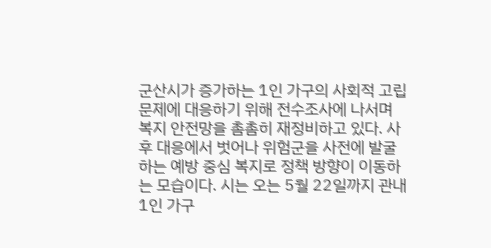군산시가 증가하는 1인 가구의 사회적 고립 문제에 대응하기 위해 전수조사에 나서며 복지 안전망을 촘촘히 재정비하고 있다. 사후 대응에서 벗어나 위험군을 사전에 발굴하는 예방 중심 복지로 정책 방향이 이동하는 모습이다. 시는 오는 5월 22일까지 관내 1인 가구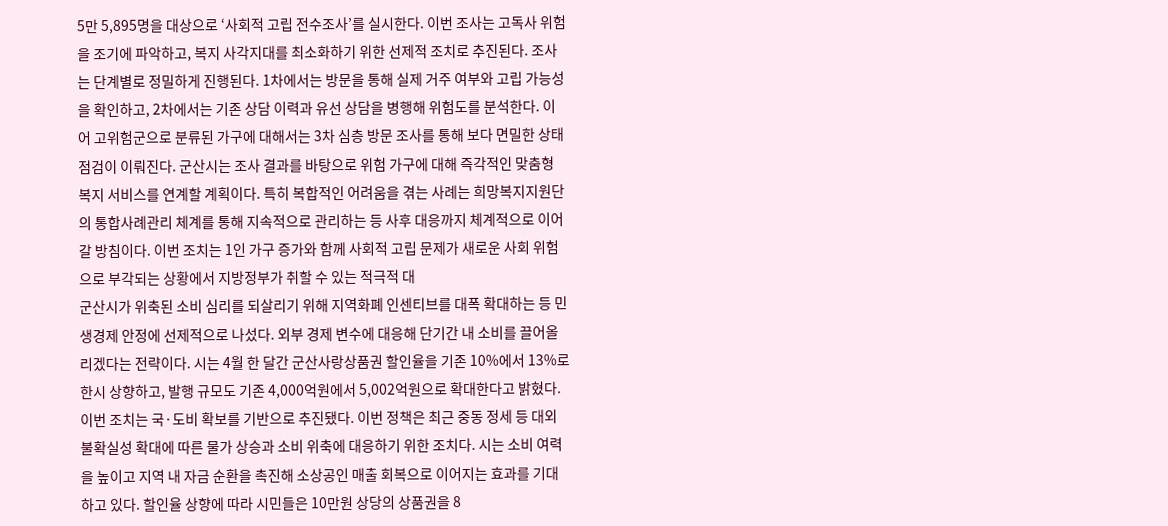5만 5,895명을 대상으로 ‘사회적 고립 전수조사’를 실시한다. 이번 조사는 고독사 위험을 조기에 파악하고, 복지 사각지대를 최소화하기 위한 선제적 조치로 추진된다. 조사는 단계별로 정밀하게 진행된다. 1차에서는 방문을 통해 실제 거주 여부와 고립 가능성을 확인하고, 2차에서는 기존 상담 이력과 유선 상담을 병행해 위험도를 분석한다. 이어 고위험군으로 분류된 가구에 대해서는 3차 심층 방문 조사를 통해 보다 면밀한 상태 점검이 이뤄진다. 군산시는 조사 결과를 바탕으로 위험 가구에 대해 즉각적인 맞춤형 복지 서비스를 연계할 계획이다. 특히 복합적인 어려움을 겪는 사례는 희망복지지원단의 통합사례관리 체계를 통해 지속적으로 관리하는 등 사후 대응까지 체계적으로 이어갈 방침이다. 이번 조치는 1인 가구 증가와 함께 사회적 고립 문제가 새로운 사회 위험으로 부각되는 상황에서 지방정부가 취할 수 있는 적극적 대
군산시가 위축된 소비 심리를 되살리기 위해 지역화폐 인센티브를 대폭 확대하는 등 민생경제 안정에 선제적으로 나섰다. 외부 경제 변수에 대응해 단기간 내 소비를 끌어올리겠다는 전략이다. 시는 4월 한 달간 군산사랑상품권 할인율을 기존 10%에서 13%로 한시 상향하고, 발행 규모도 기존 4,000억원에서 5,002억원으로 확대한다고 밝혔다. 이번 조치는 국·도비 확보를 기반으로 추진됐다. 이번 정책은 최근 중동 정세 등 대외 불확실성 확대에 따른 물가 상승과 소비 위축에 대응하기 위한 조치다. 시는 소비 여력을 높이고 지역 내 자금 순환을 촉진해 소상공인 매출 회복으로 이어지는 효과를 기대하고 있다. 할인율 상향에 따라 시민들은 10만원 상당의 상품권을 8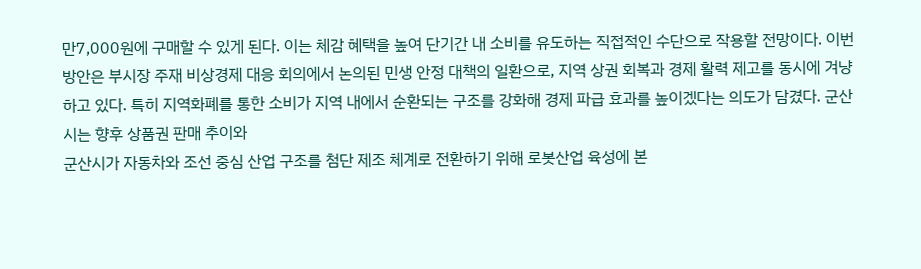만7,000원에 구매할 수 있게 된다. 이는 체감 혜택을 높여 단기간 내 소비를 유도하는 직접적인 수단으로 작용할 전망이다. 이번 방안은 부시장 주재 비상경제 대응 회의에서 논의된 민생 안정 대책의 일환으로, 지역 상권 회복과 경제 활력 제고를 동시에 겨냥하고 있다. 특히 지역화폐를 통한 소비가 지역 내에서 순환되는 구조를 강화해 경제 파급 효과를 높이겠다는 의도가 담겼다. 군산시는 향후 상품권 판매 추이와
군산시가 자동차와 조선 중심 산업 구조를 첨단 제조 체계로 전환하기 위해 로봇산업 육성에 본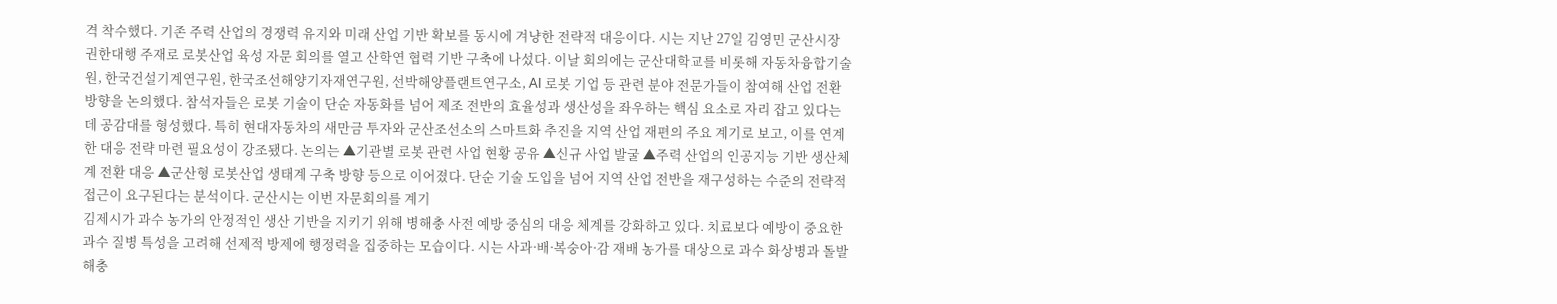격 착수했다. 기존 주력 산업의 경쟁력 유지와 미래 산업 기반 확보를 동시에 겨냥한 전략적 대응이다. 시는 지난 27일 김영민 군산시장 권한대행 주재로 로봇산업 육성 자문 회의를 열고 산학연 협력 기반 구축에 나섰다. 이날 회의에는 군산대학교를 비롯해 자동차융합기술원, 한국건설기계연구원, 한국조선해양기자재연구원, 선박해양플랜트연구소, AI 로봇 기업 등 관련 분야 전문가들이 참여해 산업 전환 방향을 논의했다. 참석자들은 로봇 기술이 단순 자동화를 넘어 제조 전반의 효율성과 생산성을 좌우하는 핵심 요소로 자리 잡고 있다는 데 공감대를 형성했다. 특히 현대자동차의 새만금 투자와 군산조선소의 스마트화 추진을 지역 산업 재편의 주요 계기로 보고, 이를 연계한 대응 전략 마련 필요성이 강조됐다. 논의는 ▲기관별 로봇 관련 사업 현황 공유 ▲신규 사업 발굴 ▲주력 산업의 인공지능 기반 생산체계 전환 대응 ▲군산형 로봇산업 생태계 구축 방향 등으로 이어졌다. 단순 기술 도입을 넘어 지역 산업 전반을 재구성하는 수준의 전략적 접근이 요구된다는 분석이다. 군산시는 이번 자문회의를 계기
김제시가 과수 농가의 안정적인 생산 기반을 지키기 위해 병해충 사전 예방 중심의 대응 체계를 강화하고 있다. 치료보다 예방이 중요한 과수 질병 특성을 고려해 선제적 방제에 행정력을 집중하는 모습이다. 시는 사과·배·복숭아·감 재배 농가를 대상으로 과수 화상병과 돌발해충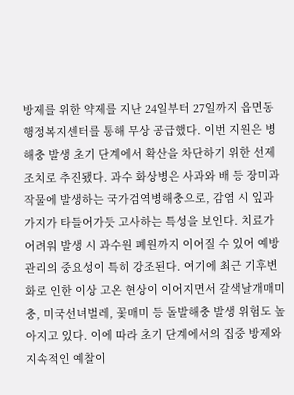방제를 위한 약제를 지난 24일부터 27일까지 읍면동 행정복지센터를 통해 무상 공급했다. 이번 지원은 병해충 발생 초기 단계에서 확산을 차단하기 위한 선제 조치로 추진됐다. 과수 화상병은 사과와 배 등 장미과 작물에 발생하는 국가검역병해충으로, 감염 시 잎과 가지가 타들어가듯 고사하는 특성을 보인다. 치료가 어려워 발생 시 과수원 폐원까지 이어질 수 있어 예방 관리의 중요성이 특히 강조된다. 여기에 최근 기후변화로 인한 이상 고온 현상이 이어지면서 갈색날개매미충, 미국선녀벌레, 꽃매미 등 돌발해충 발생 위험도 높아지고 있다. 이에 따라 초기 단계에서의 집중 방제와 지속적인 예찰이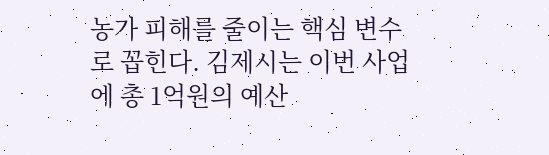농가 피해를 줄이는 핵심 변수로 꼽힌다. 김제시는 이번 사업에 총 1억원의 예산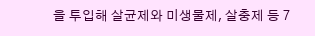을 투입해 살균제와 미생물제, 살충제 등 7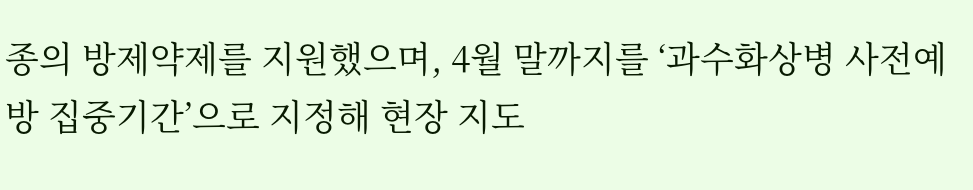종의 방제약제를 지원했으며, 4월 말까지를 ‘과수화상병 사전예방 집중기간’으로 지정해 현장 지도